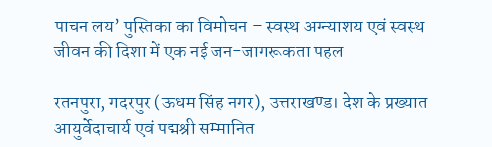पाचन लय’ पुस्तिका का विमोचन – स्वस्थ अग्न्याशय एवं स्वस्थ जीवन की दिशा में एक नई जन-जागरूकता पहल

रतनपुरा, गदरपुर (ऊधम सिंह नगर), उत्तराखण्ड। देश के प्रख्यात आयुर्वेदाचार्य एवं पद्मश्री सम्मानित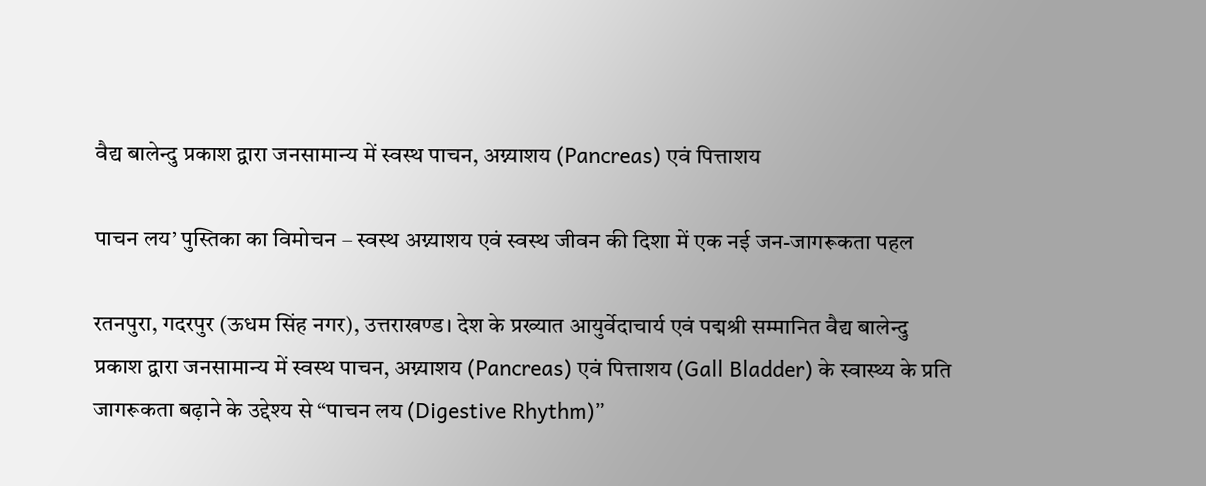वैद्य बालेन्दु प्रकाश द्वारा जनसामान्य में स्वस्थ पाचन, अग्न्याशय (Pancreas) एवं पित्ताशय

पाचन लय’ पुस्तिका का विमोचन – स्वस्थ अग्न्याशय एवं स्वस्थ जीवन की दिशा में एक नई जन-जागरूकता पहल

रतनपुरा, गदरपुर (ऊधम सिंह नगर), उत्तराखण्ड। देश के प्रख्यात आयुर्वेदाचार्य एवं पद्मश्री सम्मानित वैद्य बालेन्दु प्रकाश द्वारा जनसामान्य में स्वस्थ पाचन, अग्न्याशय (Pancreas) एवं पित्ताशय (Gall Bladder) के स्वास्थ्य के प्रति जागरूकता बढ़ाने के उद्देश्य से “पाचन लय (Digestive Rhythm)”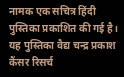नामक एक सचित्र हिंदी पुस्तिका प्रकाशित की गई है। यह पुस्तिका वैद्य चन्द्र प्रकाश कैंसर रिसर्च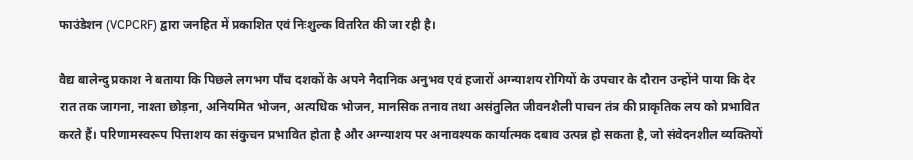फाउंडेशन (VCPCRF) द्वारा जनहित में प्रकाशित एवं निःशुल्क वितरित की जा रही है।

वैद्य बालेन्दु प्रकाश ने बताया कि पिछले लगभग पाँच दशकों के अपने नैदानिक अनुभव एवं हजारों अग्न्याशय रोगियों के उपचार के दौरान उन्होंने पाया कि देर रात तक जागना, नाश्ता छोड़ना, अनियमित भोजन, अत्यधिक भोजन, मानसिक तनाव तथा असंतुलित जीवनशैली पाचन तंत्र की प्राकृतिक लय को प्रभावित करते हैं। परिणामस्वरूप पित्ताशय का संकुचन प्रभावित होता है और अग्न्याशय पर अनावश्यक कार्यात्मक दबाव उत्पन्न हो सकता है, जो संवेदनशील व्यक्तियों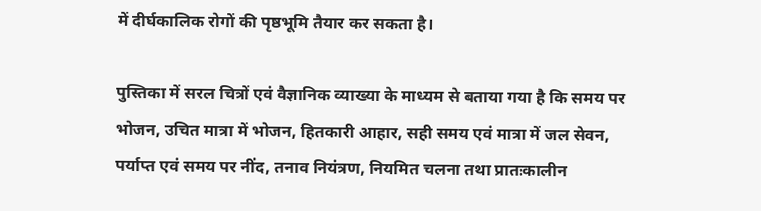में दीर्घकालिक रोगों की पृष्ठभूमि तैयार कर सकता है।

पुस्तिका में सरल चित्रों एवं वैज्ञानिक व्याख्या के माध्यम से बताया गया है कि समय पर भोजन, उचित मात्रा में भोजन, हितकारी आहार, सही समय एवं मात्रा में जल सेवन, पर्याप्त एवं समय पर नींद, तनाव नियंत्रण, नियमित चलना तथा प्रातःकालीन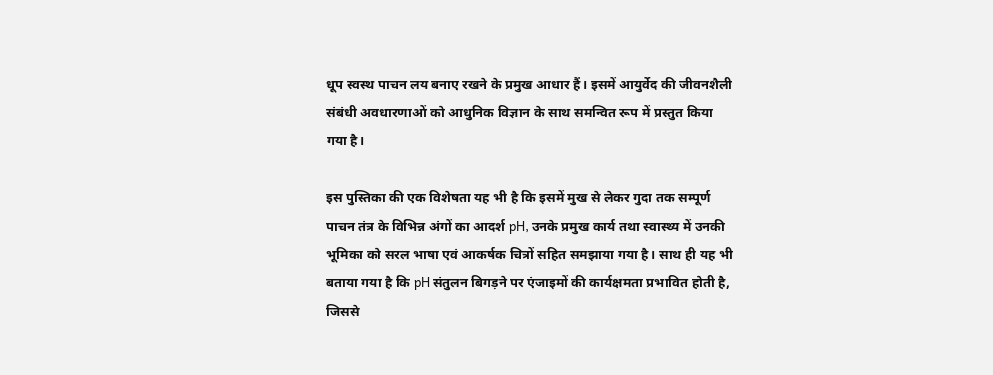धूप स्वस्थ पाचन लय बनाए रखने के प्रमुख आधार हैं। इसमें आयुर्वेद की जीवनशैली संबंधी अवधारणाओं को आधुनिक विज्ञान के साथ समन्वित रूप में प्रस्तुत किया गया है।

इस पुस्तिका की एक विशेषता यह भी है कि इसमें मुख से लेकर गुदा तक सम्पूर्ण पाचन तंत्र के विभिन्न अंगों का आदर्श pH, उनके प्रमुख कार्य तथा स्वास्थ्य में उनकी भूमिका को सरल भाषा एवं आकर्षक चित्रों सहित समझाया गया है। साथ ही यह भी बताया गया है कि pH संतुलन बिगड़ने पर एंजाइमों की कार्यक्षमता प्रभावित होती है, जिससे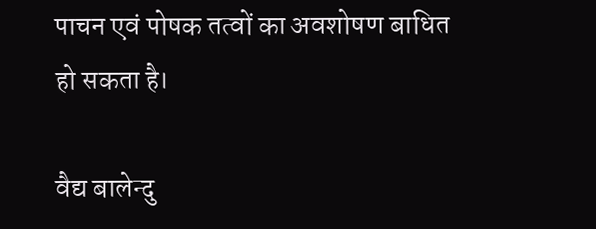पाचन एवं पोषक तत्वों का अवशोषण बाधित हो सकता है।

वैद्य बालेन्दु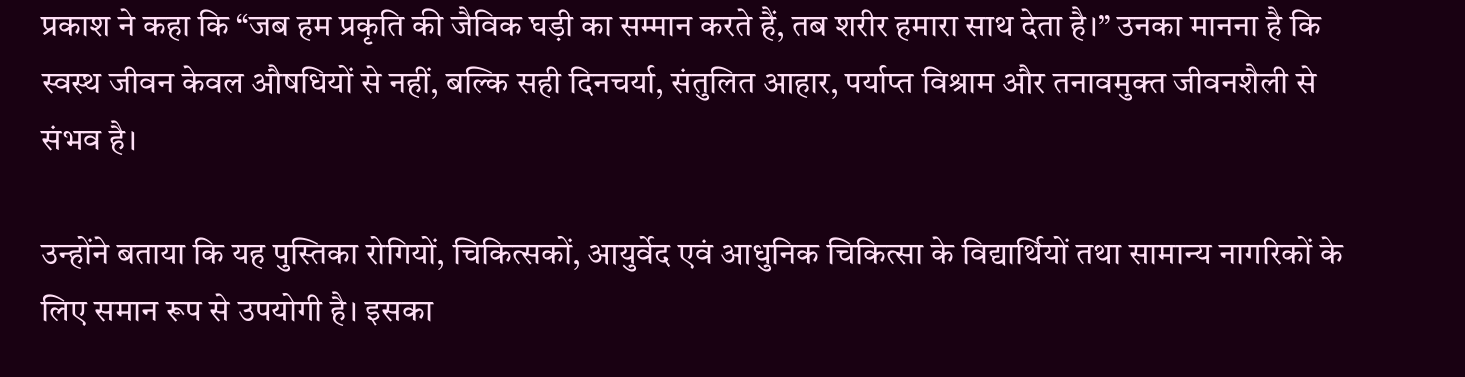प्रकाश ने कहा कि “जब हम प्रकृति की जैविक घड़ी का सम्मान करते हैं, तब शरीर हमारा साथ देता है।” उनका मानना है कि स्वस्थ जीवन केवल औषधियों से नहीं, बल्कि सही दिनचर्या, संतुलित आहार, पर्याप्त विश्राम और तनावमुक्त जीवनशैली से संभव है।

उन्होंने बताया कि यह पुस्तिका रोगियों, चिकित्सकों, आयुर्वेद एवं आधुनिक चिकित्सा के विद्यार्थियों तथा सामान्य नागरिकों के लिए समान रूप से उपयोगी है। इसका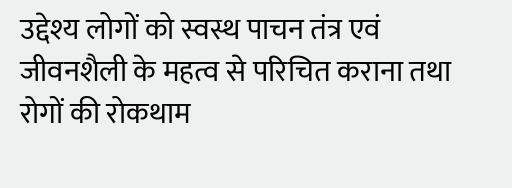उद्देश्य लोगों को स्वस्थ पाचन तंत्र एवं जीवनशैली के महत्व से परिचित कराना तथा रोगों की रोकथाम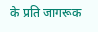के प्रति जागरूक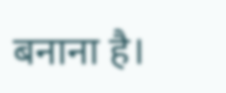बनाना है।